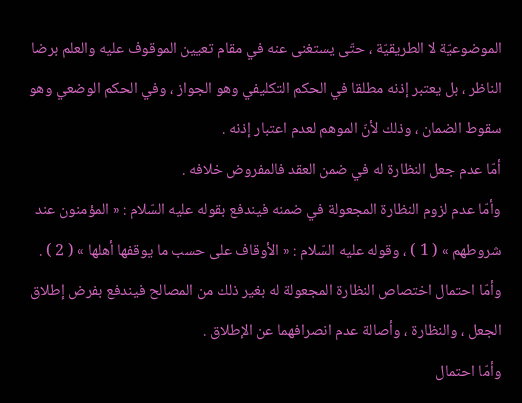الموضوعيّة لا الطريقيّة ، حتّى يستغنى عنه في مقام تعيين الموقوف عليه والعلم برضا الناظر ، بل يعتبر إذنه مطلقا في الحكم التكليفي وهو الجواز ، وفي الحكم الوضعي وهو سقوط الضمان ، وذلك لأنّ الموهم لعدم اعتبار إذنه .
أمّا عدم جعل النظارة له في ضمن العقد فالمفروض خلافه .
وأمّا عدم لزوم النظارة المجعولة في ضمنه فيندفع بقوله عليه السّلام : « المؤمنون عند شروطهم » ( 1 ) ، وقوله عليه السّلام : « الأوقاف على حسب ما يوقفها أهلها » ( 2 ) .
وأمّا احتمال اختصاص النظارة المجعولة له بغير ذلك من المصالح فيندفع بفرض إطلاق الجعل ، والنظارة ، وأصالة عدم انصرافهما عن الإطلاق .
وأمّا احتمال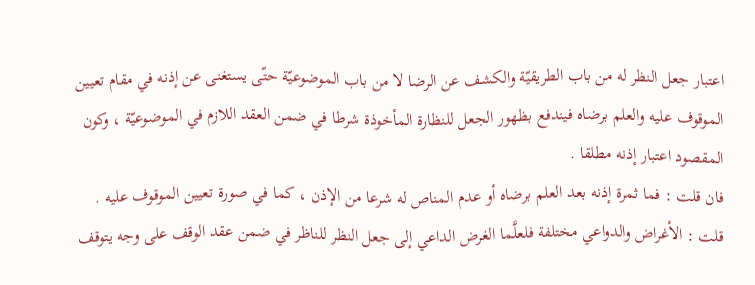اعتبار جعل النظر له من باب الطريقيّة والكشف عن الرضا لا من باب الموضوعيّة حتّى يستغنى عن إذنه في مقام تعيين الموقوف عليه والعلم برضاه فيندفع بظهور الجعل للنظارة المأخوذة شرطا في ضمن العقد اللازم في الموضوعيّة ، وكون المقصود اعتبار إذنه مطلقا .
فان قلت : فما ثمرة إذنه بعد العلم برضاه أو عدم المناص له شرعا من الإذن ، كما في صورة تعيين الموقوف عليه .
قلت : الأغراض والدواعي مختلفة فلعلَّما الغرض الداعي إلى جعل النظر للناظر في ضمن عقد الوقف على وجه يتوقف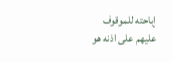إباحته للموقوف عليهم على اذنه هو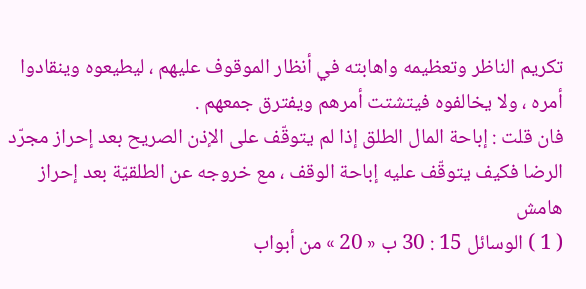تكريم الناظر وتعظيمه واهابته في أنظار الموقوف عليهم ، ليطيعوه وينقادوا أمره ، ولا يخالفوه فيتشتت أمرهم ويفترق جمعهم .
فان قلت : إباحة المال الطلق إذا لم يتوقّف على الإذن الصريح بعد إحراز مجرّد الرضا فكيف يتوقّف عليه إباحة الوقف ، مع خروجه عن الطلقيّة بعد إحراز
هامش
( 1 ) الوسائل 15 : 30 ب « 20 » من أبواب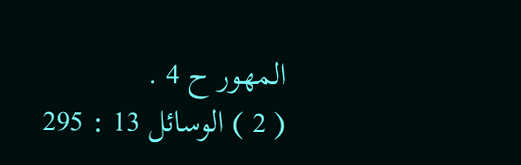المهور ح 4 .
( 2 ) الوسائل 13 : 295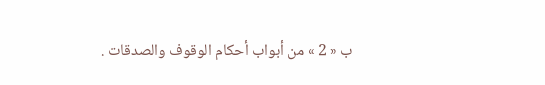ب « 2 » من أبواب أحكام الوقوف والصدقات .